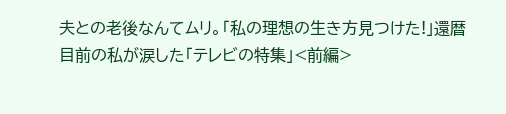夫との老後なんてムリ。「私の理想の生き方見つけた!」還暦目前の私が涙した「テレビの特集」<前編>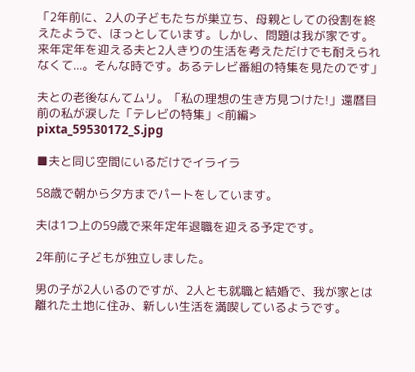「2年前に、2人の子どもたちが巣立ち、母親としての役割を終えたようで、ほっとしています。しかし、問題は我が家です。来年定年を迎える夫と2人きりの生活を考えただけでも耐えられなくて...。そんな時です。あるテレビ番組の特集を見たのです」

夫との老後なんてムリ。「私の理想の生き方見つけた!」還暦目前の私が涙した「テレビの特集」<前編> pixta_59530172_S.jpg

■夫と同じ空間にいるだけでイライラ

58歳で朝から夕方までパートをしています。

夫は1つ上の59歳で来年定年退職を迎える予定です。

2年前に子どもが独立しました。

男の子が2人いるのですが、2人とも就職と結婚で、我が家とは離れた土地に住み、新しい生活を満喫しているようです。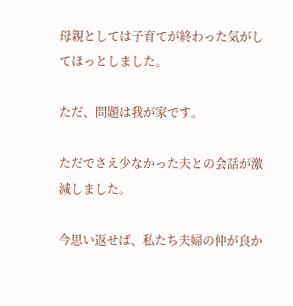母親としては子育てが終わった気がしてほっとしました。

ただ、問題は我が家です。

ただでさえ少なかった夫との会話が激減しました。

今思い返せば、私たち夫婦の仲が良か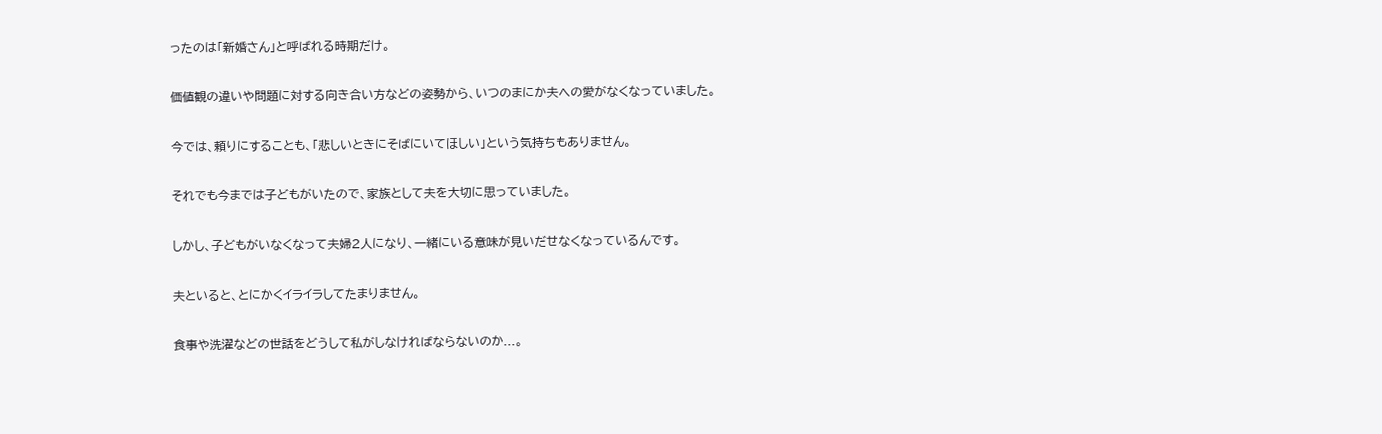ったのは「新婚さん」と呼ばれる時期だけ。

価値観の違いや問題に対する向き合い方などの姿勢から、いつのまにか夫への愛がなくなっていました。

今では、頼りにすることも、「悲しいときにそばにいてほしい」という気持ちもありません。

それでも今までは子どもがいたので、家族として夫を大切に思っていました。

しかし、子どもがいなくなって夫婦2人になり、一緒にいる意味が見いだせなくなっているんです。

夫といると、とにかくイライラしてたまりません。

食事や洗濯などの世話をどうして私がしなければならないのか...。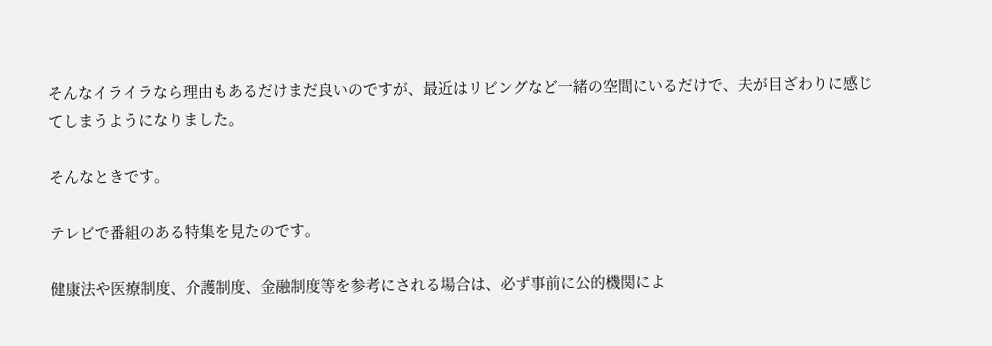そんなイライラなら理由もあるだけまだ良いのですが、最近はリビングなど一緒の空間にいるだけで、夫が目ざわりに感じてしまうようになりました。

そんなときです。

テレビで番組のある特集を見たのです。

健康法や医療制度、介護制度、金融制度等を参考にされる場合は、必ず事前に公的機関によ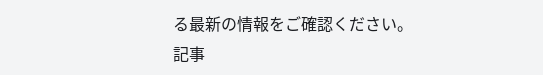る最新の情報をご確認ください。
記事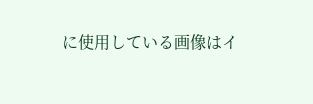に使用している画像はイ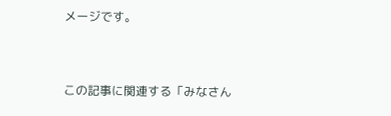メージです。


この記事に関連する「みなさん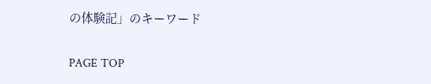の体験記」のキーワード

PAGE TOP